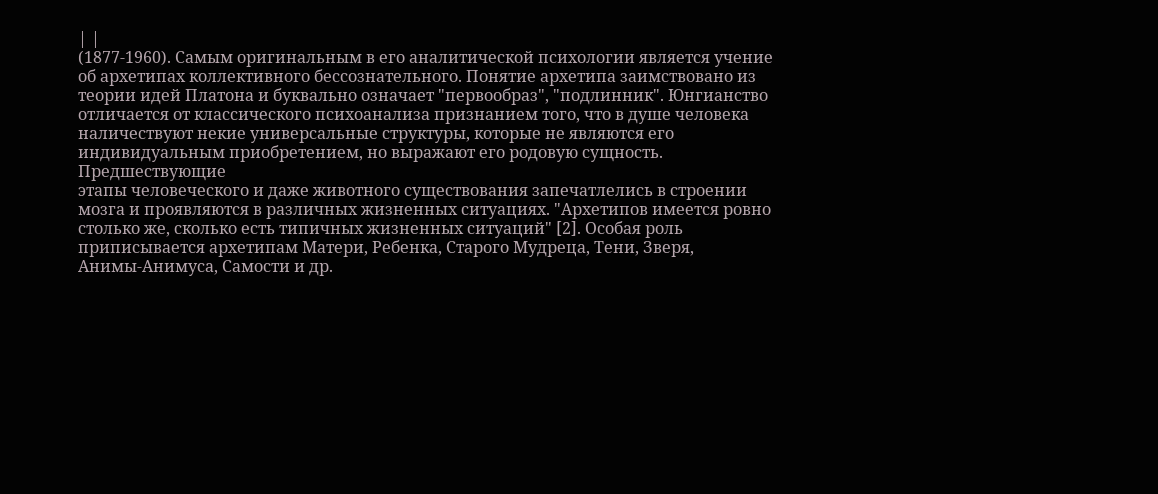| |
(1877-1960). Самым оригинальным в его аналитической психологии является учение
об архетипах коллективного бессознательного. Понятие архетипа заимствовано из
теории идей Платона и буквально означает "первообраз", "подлинник". Юнгианство
отличается от классического психоанализа признанием того, что в душе человека
наличествуют некие универсальные структуры, которые не являются его
индивидуальным приобретением, но выражают его родовую сущность. Предшествующие
этапы человеческого и даже животного существования запечатлелись в строении
мозга и проявляются в различных жизненных ситуациях. "Архетипов имеется ровно
столько же, сколько есть типичных жизненных ситуаций" [2]. Особая роль
приписывается архетипам Матери, Ребенка, Старого Мудреца, Тени, Зверя,
Анимы-Анимуса, Самости и др.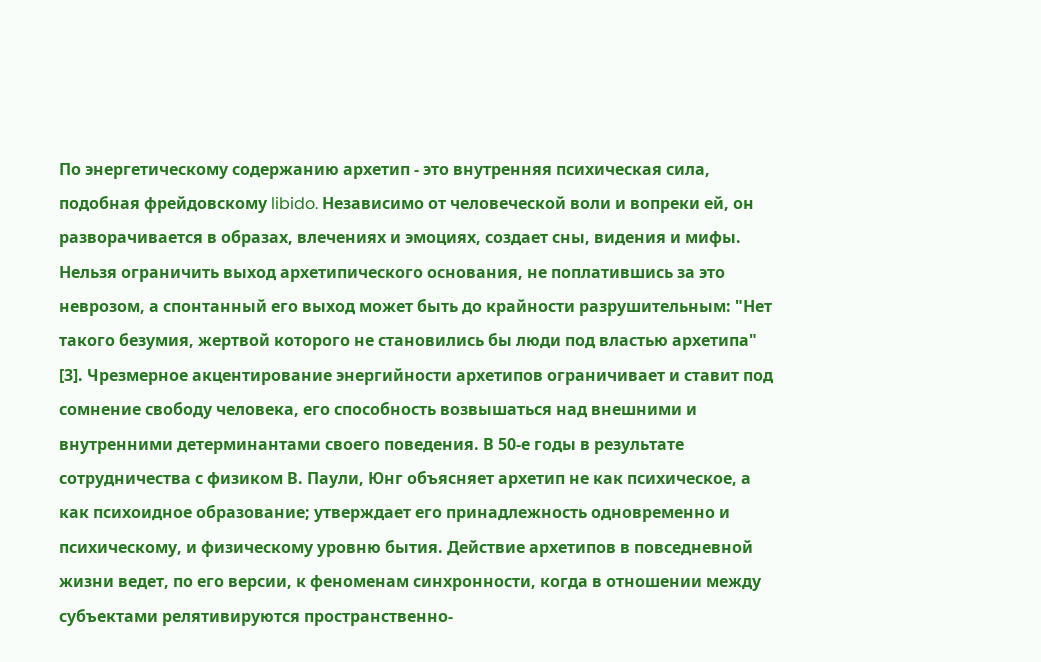По энергетическому содержанию архетип - это внутренняя психическая сила,
подобная фрейдовскому libido. Независимо от человеческой воли и вопреки ей, он
разворачивается в образах, влечениях и эмоциях, создает сны, видения и мифы.
Нельзя ограничить выход архетипического основания, не поплатившись за это
неврозом, а спонтанный его выход может быть до крайности разрушительным: "Нет
такого безумия, жертвой которого не становились бы люди под властью архетипа"
[3]. Чрезмерное акцентирование энергийности архетипов ограничивает и ставит под
сомнение свободу человека, его способность возвышаться над внешними и
внутренними детерминантами своего поведения. В 50-е годы в результате
сотрудничества с физиком В. Паули, Юнг объясняет архетип не как психическое, а
как психоидное образование; утверждает его принадлежность одновременно и
психическому, и физическому уровню бытия. Действие архетипов в повседневной
жизни ведет, по его версии, к феноменам синхронности, когда в отношении между
субъектами релятивируются пространственно-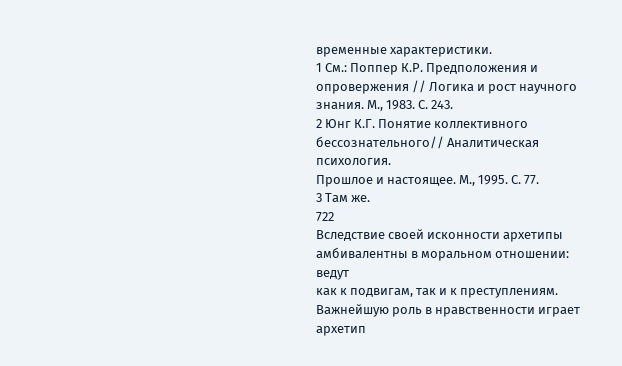временные характеристики.
1 См.: Поппер К.Р. Предположения и опровержения // Логика и рост научного
знания. М., 1983. С. 243.
2 Юнг К.Г. Понятие коллективного бессознательного// Аналитическая психология.
Прошлое и настоящее. М., 1995. С. 77.
3 Там же.
722
Вследствие своей исконности архетипы амбивалентны в моральном отношении: ведут
как к подвигам, так и к преступлениям. Важнейшую роль в нравственности играет
архетип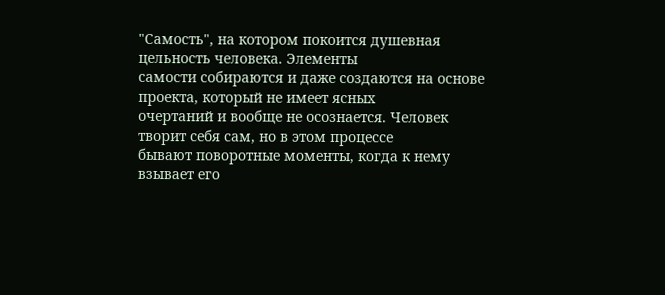"Самость", на котором покоится душевная цельность человека. Элементы
самости собираются и даже создаются на основе проекта, который не имеет ясных
очертаний и вообще не осознается. Человек творит себя сам, но в этом процессе
бывают поворотные моменты, когда к нему взывает его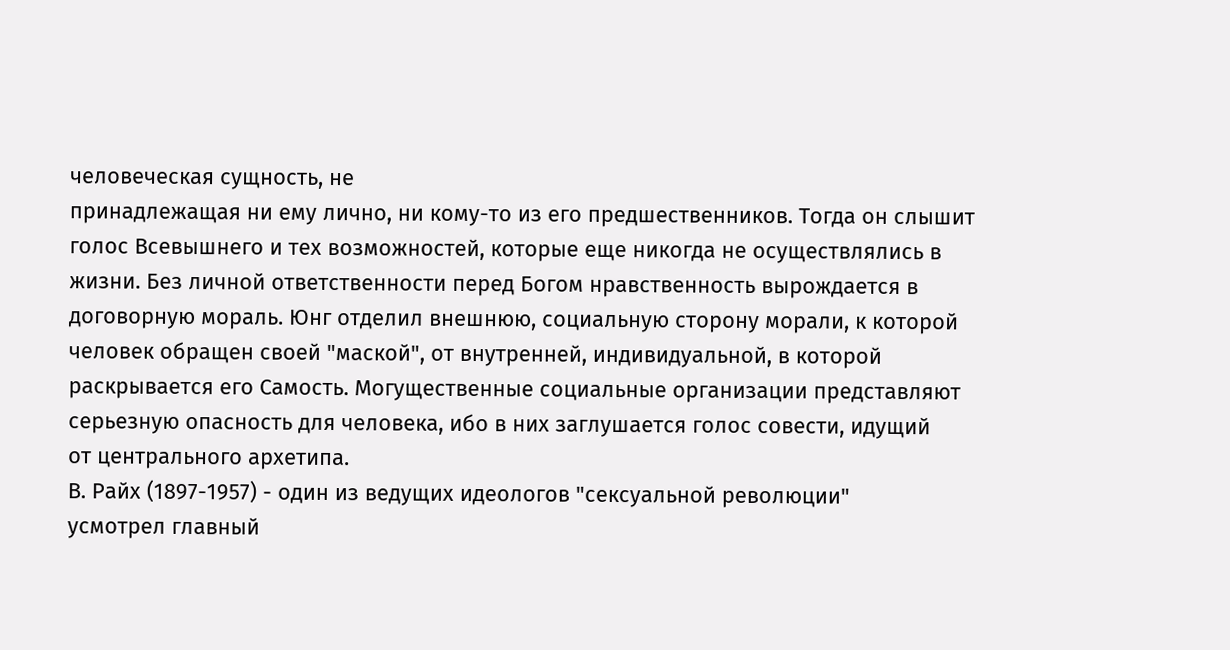человеческая сущность, не
принадлежащая ни ему лично, ни кому-то из его предшественников. Тогда он слышит
голос Всевышнего и тех возможностей, которые еще никогда не осуществлялись в
жизни. Без личной ответственности перед Богом нравственность вырождается в
договорную мораль. Юнг отделил внешнюю, социальную сторону морали, к которой
человек обращен своей "маской", от внутренней, индивидуальной, в которой
раскрывается его Самость. Могущественные социальные организации представляют
серьезную опасность для человека, ибо в них заглушается голос совести, идущий
от центрального архетипа.
В. Райх (1897-1957) - один из ведущих идеологов "сексуальной революции"
усмотрел главный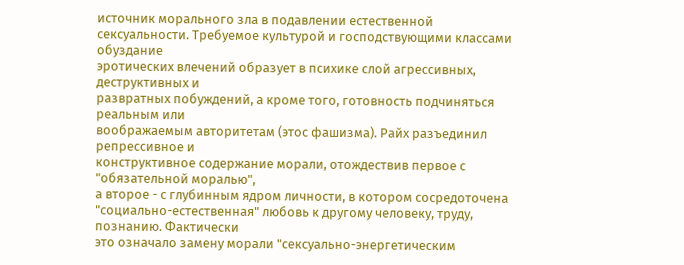источник морального зла в подавлении естественной
сексуальности. Требуемое культурой и господствующими классами обуздание
эротических влечений образует в психике слой агрессивных, деструктивных и
развратных побуждений, а кроме того, готовность подчиняться реальным или
воображаемым авторитетам (этос фашизма). Райх разъединил репрессивное и
конструктивное содержание морали, отождествив первое с "обязательной моралью",
а второе - с глубинным ядром личности, в котором сосредоточена
"социально-естественная" любовь к другому человеку, труду, познанию. Фактически
это означало замену морали "сексуально-энергетическим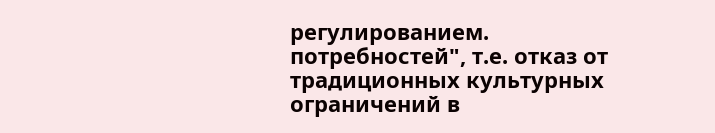регулированием.
потребностей", т.е. отказ от традиционных культурных ограничений в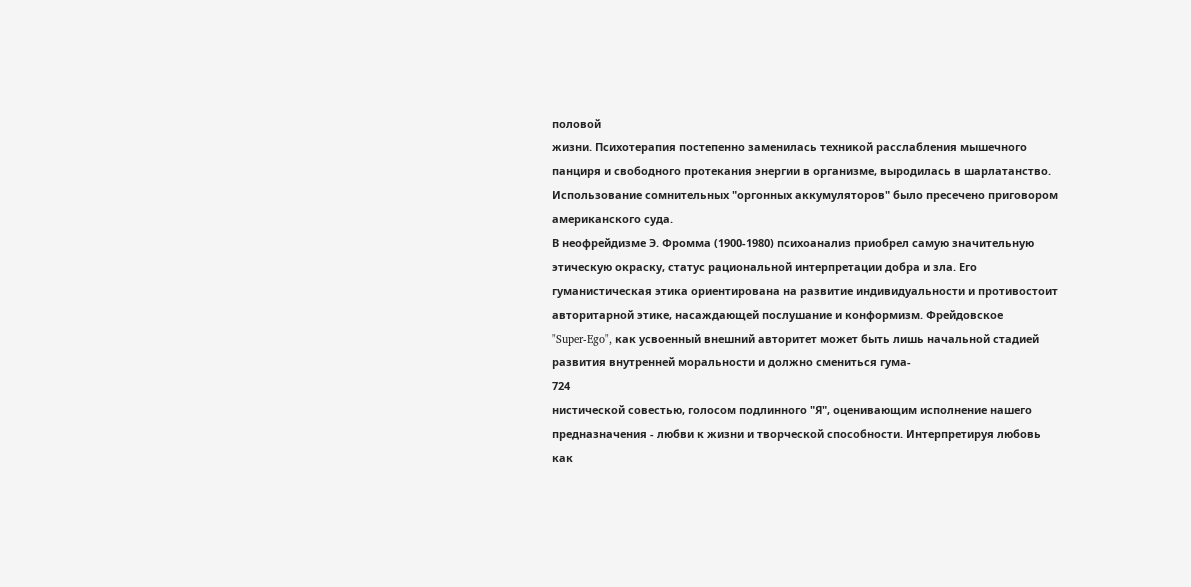половой
жизни. Психотерапия постепенно заменилась техникой расслабления мышечного
панциря и свободного протекания энергии в организме, выродилась в шарлатанство.
Использование сомнительных "оргонных аккумуляторов" было пресечено приговором
американского суда.
В неофрейдизме Э. Фромма (1900-1980) психоанализ приобрел самую значительную
этическую окраску, статус рациональной интерпретации добра и зла. Его
гуманистическая этика ориентирована на развитие индивидуальности и противостоит
авторитарной этике, насаждающей послушание и конформизм. Фрейдовское
"Super-Ego", как усвоенный внешний авторитет может быть лишь начальной стадией
развития внутренней моральности и должно смениться гума-
724
нистической совестью, голосом подлинного "Я", оценивающим исполнение нашего
предназначения - любви к жизни и творческой способности. Интерпретируя любовь
как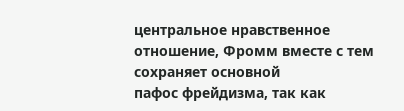центральное нравственное отношение, Фромм вместе с тем сохраняет основной
пафос фрейдизма, так как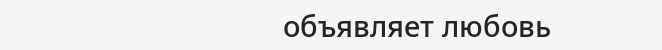объявляет любовь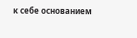к себе основанием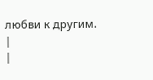любви к другим.
|
|